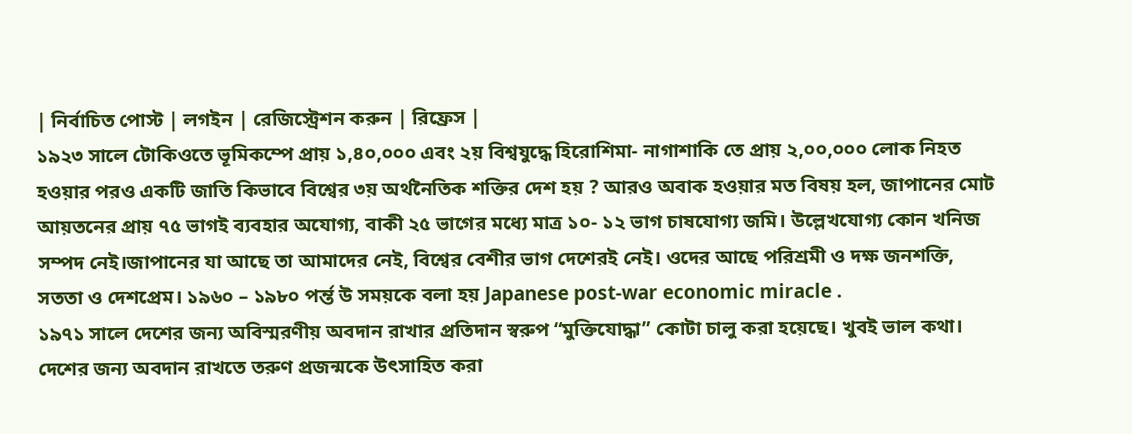| নির্বাচিত পোস্ট | লগইন | রেজিস্ট্রেশন করুন | রিফ্রেস |
১৯২৩ সালে টোকিওতে ভূমিকম্পে প্রায় ১,৪০,০০০ এবং ২য় বিশ্বযুদ্ধে হিরোশিমা- নাগাশাকি তে প্রায় ২,০০,০০০ লোক নিহত হওয়ার পরও একটি জাতি কিভাবে বিশ্বের ৩য় অর্থনৈতিক শক্তির দেশ হয় ? আরও অবাক হওয়ার মত বিষয় হল, জাপানের মোট আয়তনের প্রায় ৭৫ ভাগই ব্যবহার অযোগ্য, বাকী ২৫ ভাগের মধ্যে মাত্র ১০- ১২ ভাগ চাষযোগ্য জমি। উল্লেখযোগ্য কোন খনিজ সম্পদ নেই।জাপানের যা আছে তা আমাদের নেই, বিশ্বের বেশীর ভাগ দেশেরই নেই। ওদের আছে পরিশ্রমী ও দক্ষ জনশক্তি, সততা ও দেশপ্রেম। ১৯৬০ – ১৯৮০ পর্ন্ত উ সময়কে বলা হয় Japanese post-war economic miracle .
১৯৭১ সালে দেশের জন্য অবিস্মরণীয় অবদান রাখার প্রতিদান স্বরুপ “মুক্তিযোদ্ধা” কোটা চালু করা হয়েছে। খুবই ভাল কথা। দেশের জন্য অবদান রাখতে তরুণ প্রজন্মকে উৎসাহিত করা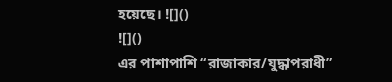হয়েছে। ![]()
![]()
এর পাশাপাশি “রাজাকার/যুদ্ধাপরাধী”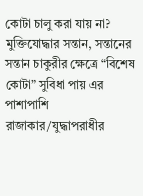কোটা চালু করা যায় না?
মুক্তিযোদ্ধার সন্তান, সন্তানের সন্তান চাকুরীর ক্ষেত্রে “বিশেষ কোটা” সুবিধা পায় এর পাশাপাশি রাজাকার/যুদ্ধাপরাধীর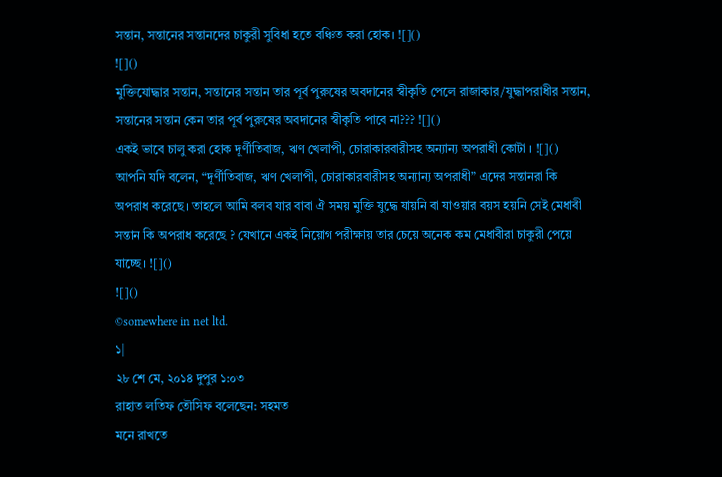সন্তান, সন্তানের সন্তানদের চাকুরী সুবিধা হতে বঞ্চিত করা হোক। ![]()
![]()
মুক্তিযোদ্ধার সন্তান, সন্তানের সন্তান তার পূর্ব পুরুষের অবদানের স্বীকৃতি পেলে রাজাকার/যুদ্ধাপরাধীর সন্তান, সন্তানের সন্তান কেন তার পূর্ব পুরুষের অবদানের স্বীকৃতি পাবে না??? ![]()
একই ভাবে চালু করা হোক দূর্ণীতিবাজ, ঋণ খেলাপী, চোরাকারবারীসহ অন্যান্য অপরাধী কোটা । ![]()
আপনি যদি বলেন, “দূর্ণীতিবাজ, ঋণ খেলাপী, চোরাকারবারীসহ অন্যান্য অপরাধী” এদের সন্তানরা কি অপরাধ করেছে। তাহলে আমি বলব যার বাবা ঐ সময় মুক্তি যুদ্ধে যায়নি বা যাওয়ার বয়স হয়নি সেই মেধাবী সন্তান কি অপরাধ করেছে ? যেখানে একই নিয়োগ পরীক্ষায় তার চেয়ে অনেক কম মেধাবীরা চাকুরী পেয়ে যাচ্ছে। ![]()
![]()
©somewhere in net ltd.
১|
২৮ শে মে, ২০১৪ দুপুর ১:০৩
রাহাত লতিফ তৌসিফ বলেছেন: সহমত
মনে রাখতে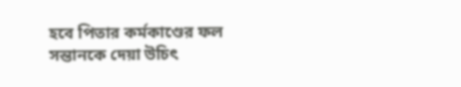হবে পিতার কর্মকাণ্ডের ফল সন্তানকে দেয়া উচিৎ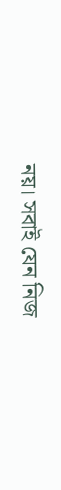নয়। সবাই যেন নিজ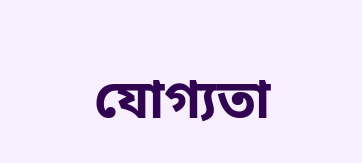যোগ্যতা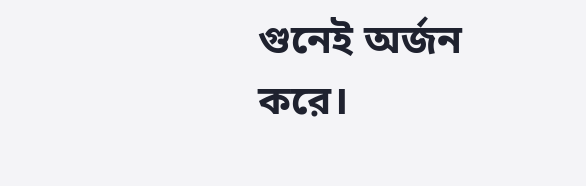গুনেই অর্জন করে।